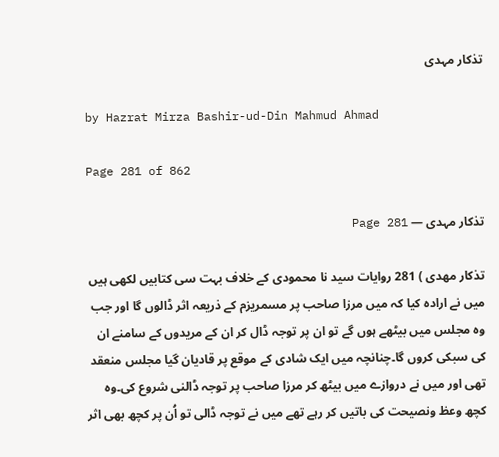تذکار مہدی

by Hazrat Mirza Bashir-ud-Din Mahmud Ahmad

Page 281 of 862

تذکار مہدی — Page 281

تذکار مهدی ) 281 روایات سید نا محمودی کے خلاف بہت سی کتابیں لکھی ہیں میں نے ارادہ کیا کہ میں مرزا صاحب پر مسمریزم کے ذریعہ اثر ڈالوں گا اور جب وہ مجلس میں بیٹھے ہوں گے تو ان پر توجہ ڈال کر ان کے مریدوں کے سامنے ان کی سبکی کروں گا۔چنانچہ میں ایک شادی کے موقع پر قادیان گیا مجلس منعقد تھی اور میں نے دروازے میں بیٹھ کر مرزا صاحب پر توجہ ڈالنی شروع کی۔وہ کچھ وعظ ونصیحت کی باتیں کر رہے تھے میں نے توجہ ڈالی تو اُن پر کچھ بھی اثر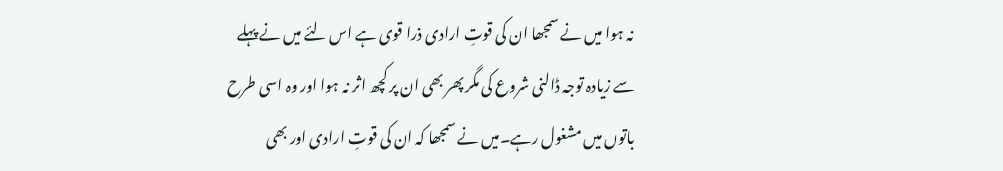نہ ہوا میں نے سمجھا ان کی قوتِ ارادی ذرا قوی ہے اس لئے میں نے پہلے سے زیادہ توجہ ڈالنی شروع کی مگر پھر بھی ان پر کچھ اثر نہ ہوا اور وہ اسی طرح باتوں میں مشغول رہے۔میں نے سمجھا کہ ان کی قوتِ ارادی اور بھی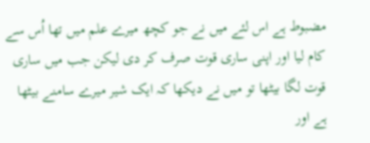مضبوط ہے اس لئے میں نے جو کچھ میرے علم میں تھا اُس سے کام لیا اور اپنی ساری قوت صرف کر دی لیکن جب میں ساری قوت لگا بیٹھا تو میں نے دیکھا کہ ایک شیر میرے سامنے بیٹھا ہے اور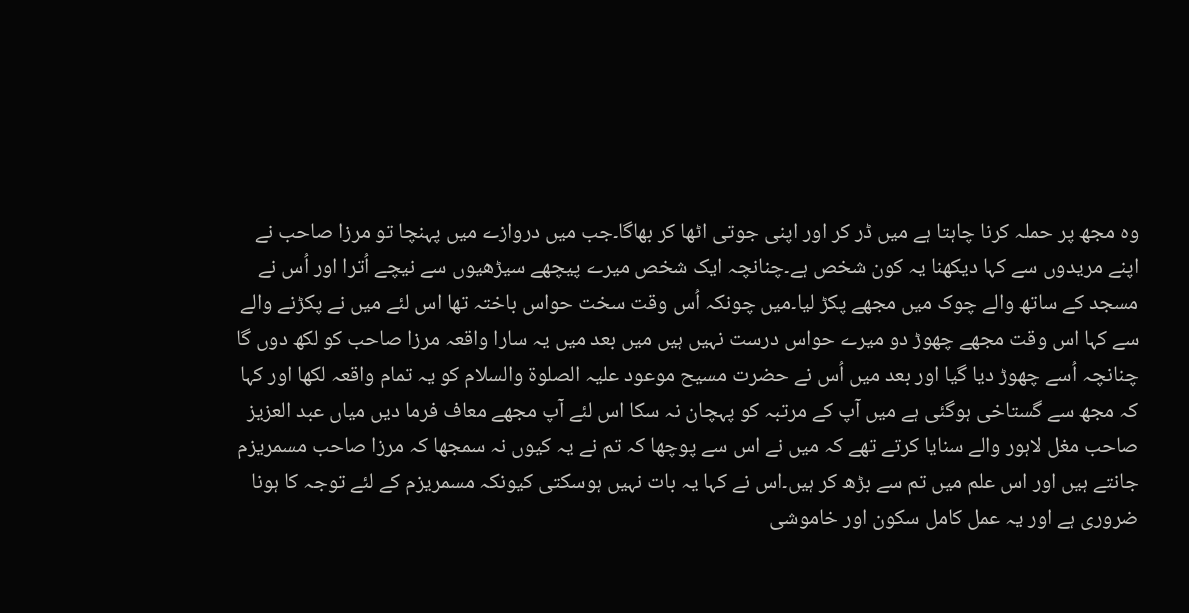وہ مجھ پر حملہ کرنا چاہتا ہے میں ڈر کر اور اپنی جوتی اٹھا کر بھاگا۔جب میں دروازے میں پہنچا تو مرزا صاحب نے اپنے مریدوں سے کہا دیکھنا یہ کون شخص ہے۔چنانچہ ایک شخص میرے پیچھے سیڑھیوں سے نیچے اُترا اور اُس نے مسجد کے ساتھ والے چوک میں مجھے پکڑ لیا۔میں چونکہ اُس وقت سخت حواس باختہ تھا اس لئے میں نے پکڑنے والے سے کہا اس وقت مجھے چھوڑ دو میرے حواس درست نہیں ہیں میں بعد میں یہ سارا واقعہ مرزا صاحب کو لکھ دوں گا چنانچہ اُسے چھوڑ دیا گیا اور بعد میں اُس نے حضرت مسیح موعود علیہ الصلوۃ والسلام کو یہ تمام واقعہ لکھا اور کہا کہ مجھ سے گستاخی ہوگئی ہے میں آپ کے مرتبہ کو پہچان نہ سکا اس لئے آپ مجھے معاف فرما دیں میاں عبد العزیز صاحب مغل لاہور والے سنایا کرتے تھے کہ میں نے اس سے پوچھا کہ تم نے یہ کیوں نہ سمجھا کہ مرزا صاحب مسمریزم جانتے ہیں اور اس علم میں تم سے بڑھ کر ہیں۔اس نے کہا یہ بات نہیں ہوسکتی کیونکہ مسمریزم کے لئے توجہ کا ہونا ضروری ہے اور یہ عمل کامل سکون اور خاموشی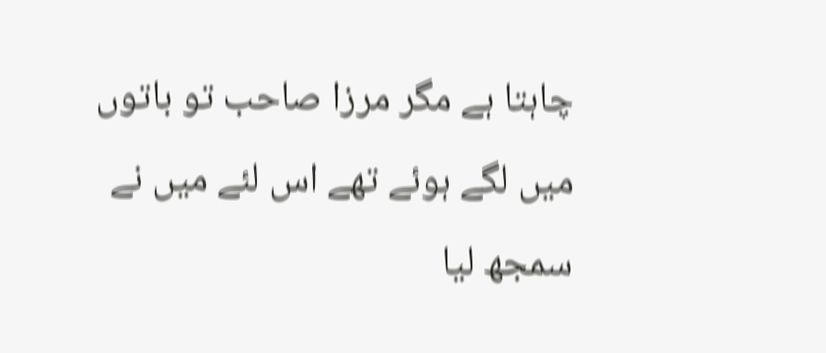چاہتا ہے مگر مرزا صاحب تو باتوں میں لگے ہوئے تھے اس لئے میں نے سمجھ لیا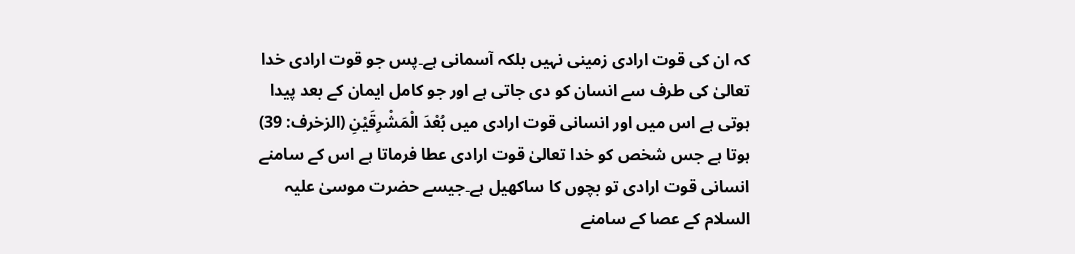کہ ان کی قوت ارادی زمینی نہیں بلکہ آسمانی ہے۔پس جو قوت ارادی خدا تعالیٰ کی طرف سے انسان کو دی جاتی ہے اور جو کامل ایمان کے بعد پیدا ہوتی ہے اس میں اور انسانی قوت ارادی میں بُعْدَ الْمَشْرِقَيْنِ (الزخرف: 39) ہوتا ہے جس شخص کو خدا تعالیٰ قوت ارادی عطا فرماتا ہے اس کے سامنے انسانی قوت ارادی تو بچوں کا ساکھیل ہے۔جیسے حضرت موسیٰ علیہ السلام کے عصا کے سامنے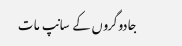جادوگروں کے سانپ مات